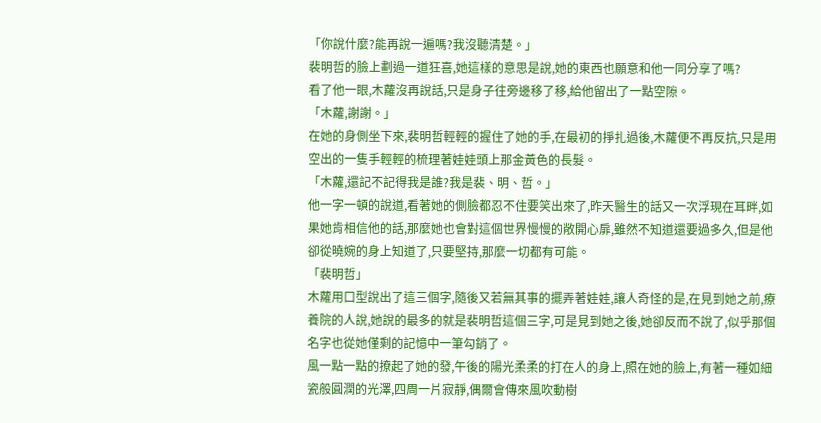「你說什麼?能再說一遍嗎?我沒聽清楚。」
裴明哲的臉上劃過一道狂喜,她這樣的意思是說,她的東西也願意和他一同分享了嗎?
看了他一眼,木蘿沒再說話,只是身子往旁邊移了移,給他留出了一點空隙。
「木蘿,謝謝。」
在她的身側坐下來,裴明哲輕輕的握住了她的手,在最初的掙扎過後,木蘿便不再反抗,只是用空出的一隻手輕輕的梳理著娃娃頭上那金黃色的長髮。
「木蘿,還記不記得我是誰?我是裴、明、哲。」
他一字一頓的說道,看著她的側臉都忍不住要笑出來了,昨天醫生的話又一次浮現在耳畔,如果她肯相信他的話,那麼她也會對這個世界慢慢的敞開心扉,雖然不知道還要過多久,但是他卻從曉婉的身上知道了,只要堅持,那麼一切都有可能。
「裴明哲」
木蘿用口型說出了這三個字,隨後又若無其事的擺弄著娃娃,讓人奇怪的是,在見到她之前,療養院的人說,她說的最多的就是裴明哲這個三字,可是見到她之後,她卻反而不說了,似乎那個名字也從她僅剩的記憶中一筆勾銷了。
風一點一點的撩起了她的發,午後的陽光柔柔的打在人的身上,照在她的臉上,有著一種如細瓷般圓潤的光澤,四周一片寂靜,偶爾會傳來風吹動樹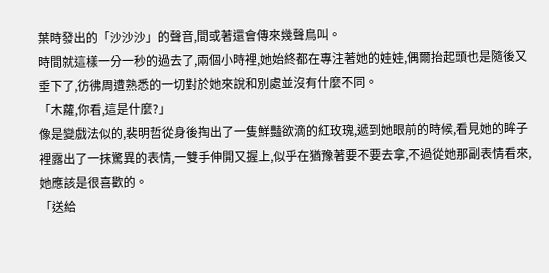葉時發出的「沙沙沙」的聲音,間或著還會傳來幾聲鳥叫。
時間就這樣一分一秒的過去了,兩個小時裡,她始終都在專注著她的娃娃,偶爾抬起頭也是隨後又垂下了,彷彿周遭熟悉的一切對於她來說和別處並沒有什麼不同。
「木蘿,你看,這是什麼?」
像是變戲法似的,裴明哲從身後掏出了一隻鮮豔欲滴的紅玫瑰,遞到她眼前的時候,看見她的眸子裡露出了一抹驚異的表情,一雙手伸開又握上,似乎在猶豫著要不要去拿,不過從她那副表情看來,她應該是很喜歡的。
「送給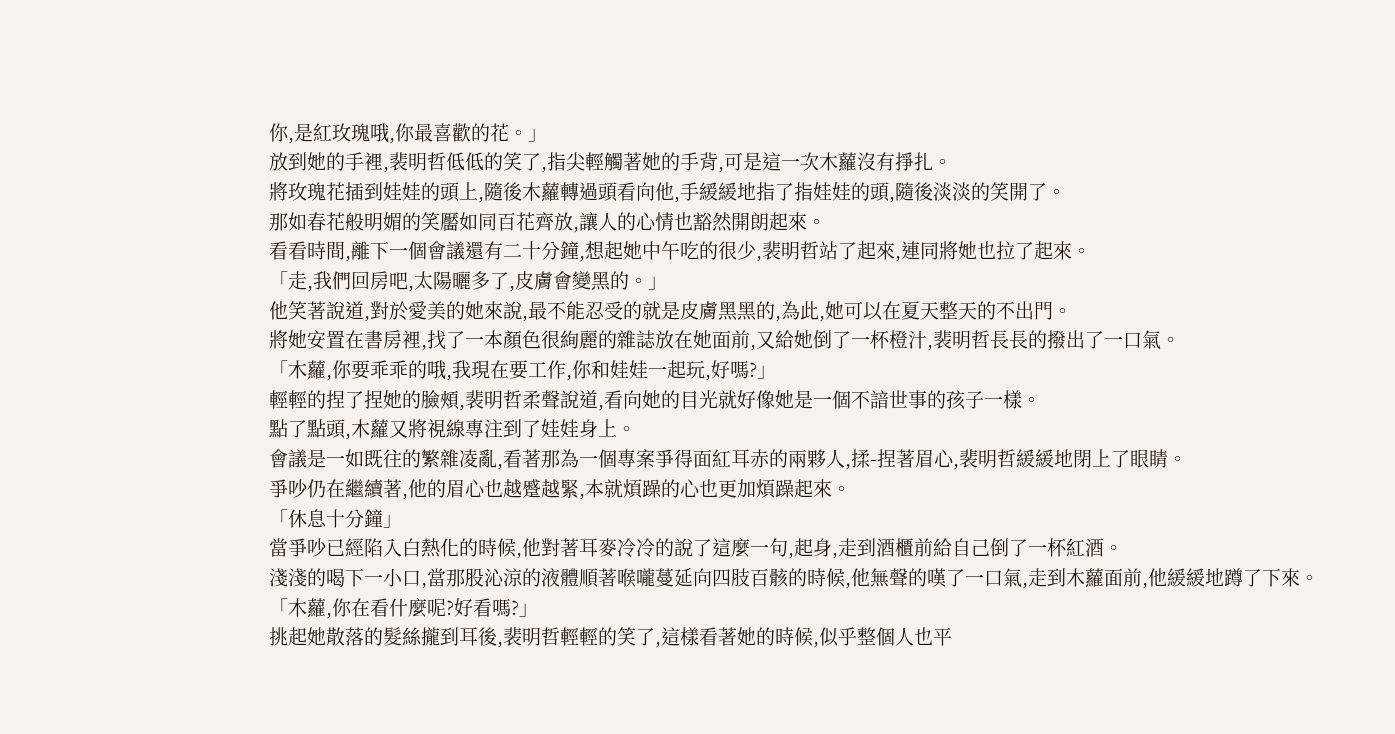你,是紅玫瑰哦,你最喜歡的花。」
放到她的手裡,裴明哲低低的笑了,指尖輕觸著她的手背,可是這一次木蘿沒有掙扎。
將玫瑰花插到娃娃的頭上,隨後木蘿轉過頭看向他,手緩緩地指了指娃娃的頭,隨後淡淡的笑開了。
那如春花般明媚的笑靨如同百花齊放,讓人的心情也豁然開朗起來。
看看時間,離下一個會議還有二十分鐘,想起她中午吃的很少,裴明哲站了起來,連同將她也拉了起來。
「走,我們回房吧,太陽曬多了,皮膚會變黑的。」
他笑著說道,對於愛美的她來說,最不能忍受的就是皮膚黑黑的,為此,她可以在夏天整天的不出門。
將她安置在書房裡,找了一本顏色很絢麗的雜誌放在她面前,又給她倒了一杯橙汁,裴明哲長長的撥出了一口氣。
「木蘿,你要乖乖的哦,我現在要工作,你和娃娃一起玩,好嗎?」
輕輕的捏了捏她的臉頰,裴明哲柔聲說道,看向她的目光就好像她是一個不諳世事的孩子一樣。
點了點頭,木蘿又將視線專注到了娃娃身上。
會議是一如既往的繁雜凌亂,看著那為一個專案爭得面紅耳赤的兩夥人,揉-捏著眉心,裴明哲緩緩地閉上了眼睛。
爭吵仍在繼續著,他的眉心也越蹙越緊,本就煩躁的心也更加煩躁起來。
「休息十分鐘」
當爭吵已經陷入白熱化的時候,他對著耳麥冷冷的說了這麼一句,起身,走到酒櫃前給自己倒了一杯紅酒。
淺淺的喝下一小口,當那股沁涼的液體順著喉嚨蔓延向四肢百骸的時候,他無聲的嘆了一口氣,走到木蘿面前,他緩緩地蹲了下來。
「木蘿,你在看什麼呢?好看嗎?」
挑起她散落的髮絲攏到耳後,裴明哲輕輕的笑了,這樣看著她的時候,似乎整個人也平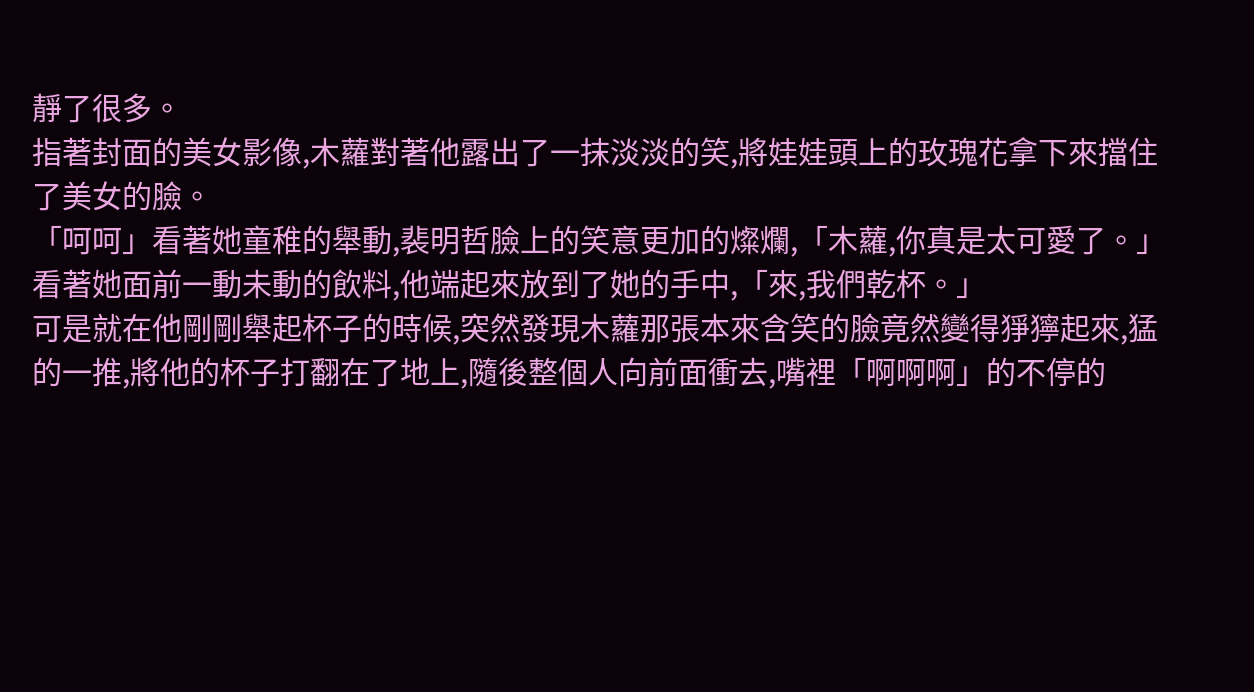靜了很多。
指著封面的美女影像,木蘿對著他露出了一抹淡淡的笑,將娃娃頭上的玫瑰花拿下來擋住了美女的臉。
「呵呵」看著她童稚的舉動,裴明哲臉上的笑意更加的燦爛,「木蘿,你真是太可愛了。」
看著她面前一動未動的飲料,他端起來放到了她的手中,「來,我們乾杯。」
可是就在他剛剛舉起杯子的時候,突然發現木蘿那張本來含笑的臉竟然變得猙獰起來,猛的一推,將他的杯子打翻在了地上,隨後整個人向前面衝去,嘴裡「啊啊啊」的不停的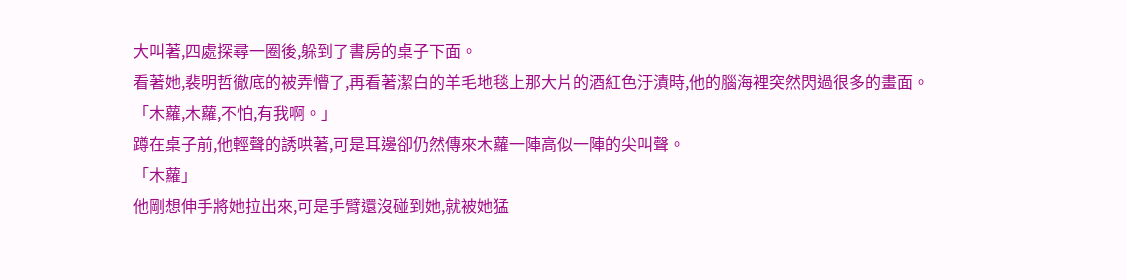大叫著,四處探尋一圈後,躲到了書房的桌子下面。
看著她,裴明哲徹底的被弄懵了,再看著潔白的羊毛地毯上那大片的酒紅色汙漬時,他的腦海裡突然閃過很多的畫面。
「木蘿,木蘿,不怕,有我啊。」
蹲在桌子前,他輕聲的誘哄著,可是耳邊卻仍然傳來木蘿一陣高似一陣的尖叫聲。
「木蘿」
他剛想伸手將她拉出來,可是手臂還沒碰到她,就被她猛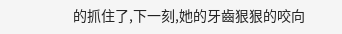的抓住了,下一刻,她的牙齒狠狠的咬向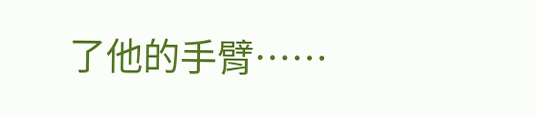了他的手臂……